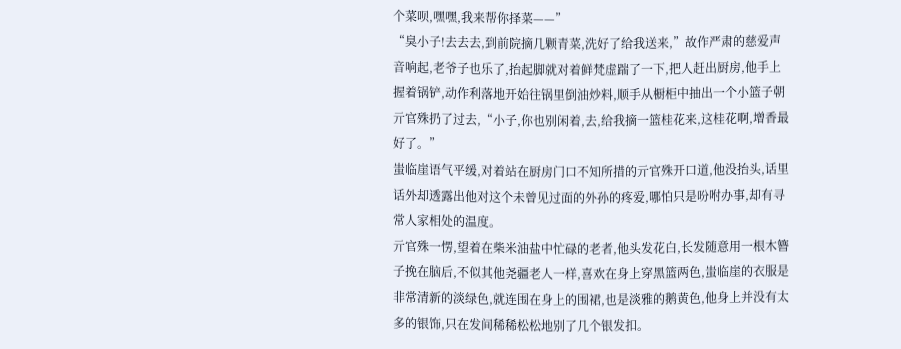个菜呗,嘿嘿,我来帮你择菜——”
“臭小子!去去去,到前院摘几颗青菜,洗好了给我送来,”故作严肃的慈爱声音响起,老爷子也乐了,抬起脚就对着鲜梵虚踹了一下,把人赶出厨房,他手上握着锅铲,动作利落地开始往锅里倒油炒料,顺手从橱柜中抽出一个小篮子朝亓官殊扔了过去,“小子,你也别闲着,去,给我摘一篮桂花来,这桂花啊,增香最好了。”
蚩临崖语气平缓,对着站在厨房门口不知所措的亓官殊开口道,他没抬头,话里话外却透露出他对这个未曾见过面的外孙的疼爱,哪怕只是吩咐办事,却有寻常人家相处的温度。
亓官殊一愣,望着在柴米油盐中忙碌的老者,他头发花白,长发随意用一根木簪子挽在脑后,不似其他尧疆老人一样,喜欢在身上穿黑篮两色,蚩临崖的衣服是非常清新的淡绿色,就连围在身上的围裙,也是淡雅的鹅黄色,他身上并没有太多的银饰,只在发间稀稀松松地别了几个银发扣。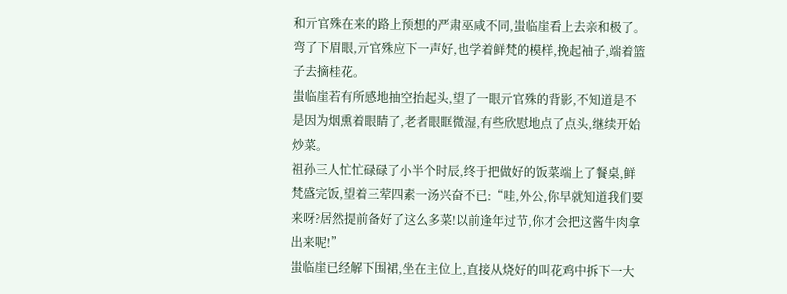和亓官殊在来的路上预想的严肃巫咸不同,蚩临崖看上去亲和极了。
弯了下眉眼,亓官殊应下一声好,也学着鲜梵的模样,挽起袖子,端着篮子去摘桂花。
蚩临崖若有所感地抽空抬起头,望了一眼亓官殊的背影,不知道是不是因为烟熏着眼睛了,老者眼眶微湿,有些欣慰地点了点头,继续开始炒菜。
祖孙三人忙忙碌碌了小半个时辰,终于把做好的饭菜端上了餐桌,鲜梵盛完饭,望着三荤四素一汤兴奋不已:“哇,外公,你早就知道我们要来呀?居然提前备好了这么多菜!以前逢年过节,你才会把这酱牛肉拿出来呢!”
蚩临崖已经解下围裙,坐在主位上,直接从烧好的叫花鸡中拆下一大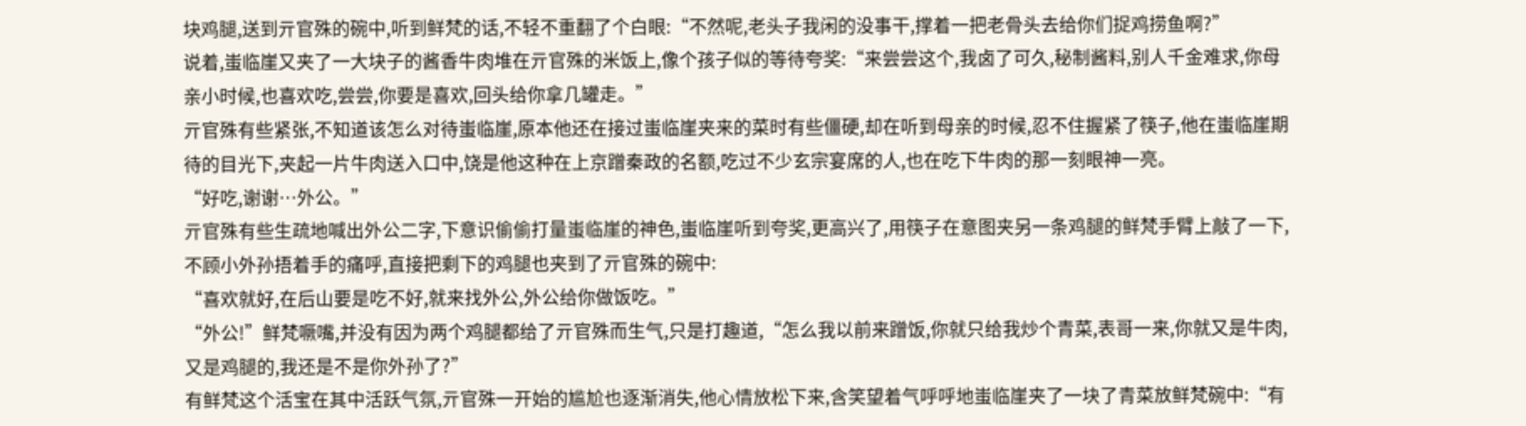块鸡腿,送到亓官殊的碗中,听到鲜梵的话,不轻不重翻了个白眼:“不然呢,老头子我闲的没事干,撑着一把老骨头去给你们捉鸡捞鱼啊?”
说着,蚩临崖又夹了一大块子的酱香牛肉堆在亓官殊的米饭上,像个孩子似的等待夸奖:“来尝尝这个,我卤了可久,秘制酱料,别人千金难求,你母亲小时候,也喜欢吃,尝尝,你要是喜欢,回头给你拿几罐走。”
亓官殊有些紧张,不知道该怎么对待蚩临崖,原本他还在接过蚩临崖夹来的菜时有些僵硬,却在听到母亲的时候,忍不住握紧了筷子,他在蚩临崖期待的目光下,夹起一片牛肉送入口中,饶是他这种在上京蹭秦政的名额,吃过不少玄宗宴席的人,也在吃下牛肉的那一刻眼神一亮。
“好吃,谢谢…外公。”
亓官殊有些生疏地喊出外公二字,下意识偷偷打量蚩临崖的神色,蚩临崖听到夸奖,更高兴了,用筷子在意图夹另一条鸡腿的鲜梵手臂上敲了一下,不顾小外孙捂着手的痛呼,直接把剩下的鸡腿也夹到了亓官殊的碗中:
“喜欢就好,在后山要是吃不好,就来找外公,外公给你做饭吃。”
“外公!”鲜梵噘嘴,并没有因为两个鸡腿都给了亓官殊而生气,只是打趣道,“怎么我以前来蹭饭,你就只给我炒个青菜,表哥一来,你就又是牛肉,又是鸡腿的,我还是不是你外孙了?”
有鲜梵这个活宝在其中活跃气氛,亓官殊一开始的尴尬也逐渐消失,他心情放松下来,含笑望着气呼呼地蚩临崖夹了一块了青菜放鲜梵碗中:“有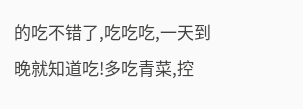的吃不错了,吃吃吃,一天到晚就知道吃!多吃青菜,控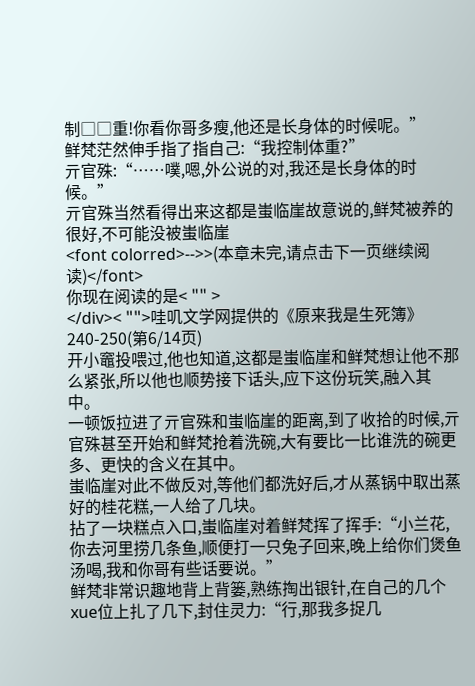制□□重!你看你哥多瘦,他还是长身体的时候呢。”
鲜梵茫然伸手指了指自己:“我控制体重?”
亓官殊:“……噗,嗯,外公说的对,我还是长身体的时候。”
亓官殊当然看得出来这都是蚩临崖故意说的,鲜梵被养的很好,不可能没被蚩临崖
<font colorred>-->>(本章未完,请点击下一页继续阅读)</font>
你现在阅读的是< "" >
</div>< "">哇叽文学网提供的《原来我是生死簿》 240-250(第6/14页)
开小竈投喂过,他也知道,这都是蚩临崖和鲜梵想让他不那么紧张,所以他也顺势接下话头,应下这份玩笑,融入其中。
一顿饭拉进了亓官殊和蚩临崖的距离,到了收拾的时候,亓官殊甚至开始和鲜梵抢着洗碗,大有要比一比谁洗的碗更多、更快的含义在其中。
蚩临崖对此不做反对,等他们都洗好后,才从蒸锅中取出蒸好的桂花糕,一人给了几块。
拈了一块糕点入口,蚩临崖对着鲜梵挥了挥手:“小兰花,你去河里捞几条鱼,顺便打一只兔子回来,晚上给你们煲鱼汤喝,我和你哥有些话要说。”
鲜梵非常识趣地背上背篓,熟练掏出银针,在自己的几个xue位上扎了几下,封住灵力:“行,那我多捉几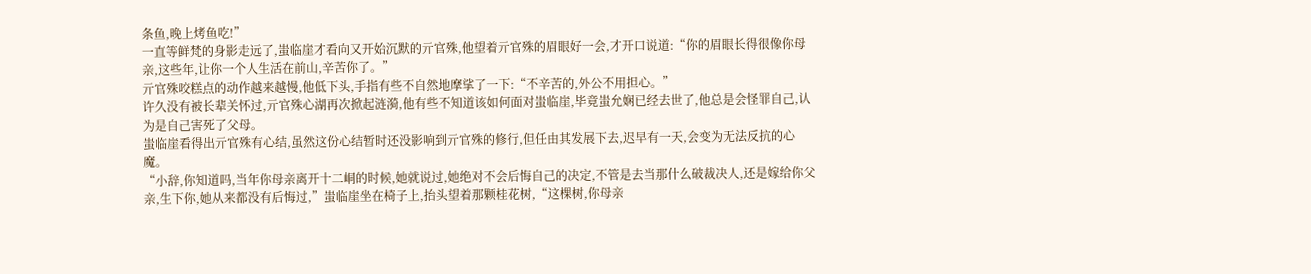条鱼,晚上烤鱼吃!”
一直等鲜梵的身影走远了,蚩临崖才看向又开始沉默的亓官殊,他望着亓官殊的眉眼好一会,才开口说道:“你的眉眼长得很像你母亲,这些年,让你一个人生活在前山,辛苦你了。”
亓官殊咬糕点的动作越来越慢,他低下头,手指有些不自然地摩挲了一下:“不辛苦的,外公不用担心。”
许久没有被长辈关怀过,亓官殊心湖再次掀起涟漪,他有些不知道该如何面对蚩临崖,毕竟蚩允娴已经去世了,他总是会怪罪自己,认为是自己害死了父母。
蚩临崖看得出亓官殊有心结,虽然这份心结暂时还没影响到亓官殊的修行,但任由其发展下去,迟早有一天,会变为无法反抗的心魔。
“小辞,你知道吗,当年你母亲离开十二峒的时候,她就说过,她绝对不会后悔自己的决定,不管是去当那什么破裁决人,还是嫁给你父亲,生下你,她从来都没有后悔过,”蚩临崖坐在椅子上,抬头望着那颗桂花树,“这棵树,你母亲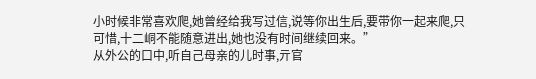小时候非常喜欢爬,她曾经给我写过信,说等你出生后,要带你一起来爬,只可惜,十二峒不能随意进出,她也没有时间继续回来。”
从外公的口中,听自己母亲的儿时事,亓官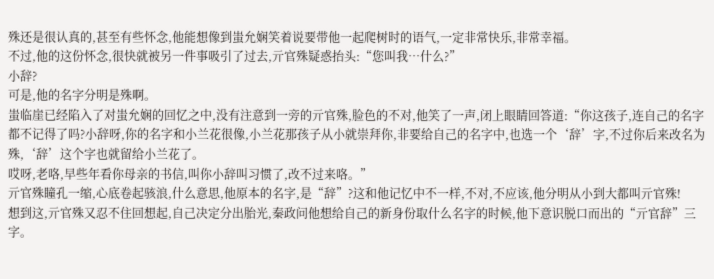殊还是很认真的,甚至有些怀念,他能想像到蚩允娴笑着说要带他一起爬树时的语气,一定非常快乐,非常幸福。
不过,他的这份怀念,很快就被另一件事吸引了过去,亓官殊疑惑抬头:“您叫我…什么?”
小辞?
可是,他的名字分明是殊啊。
蚩临崖已经陷入了对蚩允娴的回忆之中,没有注意到一旁的亓官殊,脸色的不对,他笑了一声,闭上眼睛回答道:“你这孩子,连自己的名字都不记得了吗?小辞呀,你的名字和小兰花很像,小兰花那孩子从小就崇拜你,非要给自己的名字中,也选一个‘辞’字,不过你后来改名为殊,‘辞’这个字也就留给小兰花了。
哎呀,老咯,早些年看你母亲的书信,叫你小辞叫习惯了,改不过来咯。”
亓官殊瞳孔一缩,心底卷起骇浪,什么意思,他原本的名字,是“辞”?这和他记忆中不一样,不对,不应该,他分明从小到大都叫亓官殊!
想到这,亓官殊又忍不住回想起,自己决定分出胎光,秦政问他想给自己的新身份取什么名字的时候,他下意识脱口而出的“亓官辞”三字。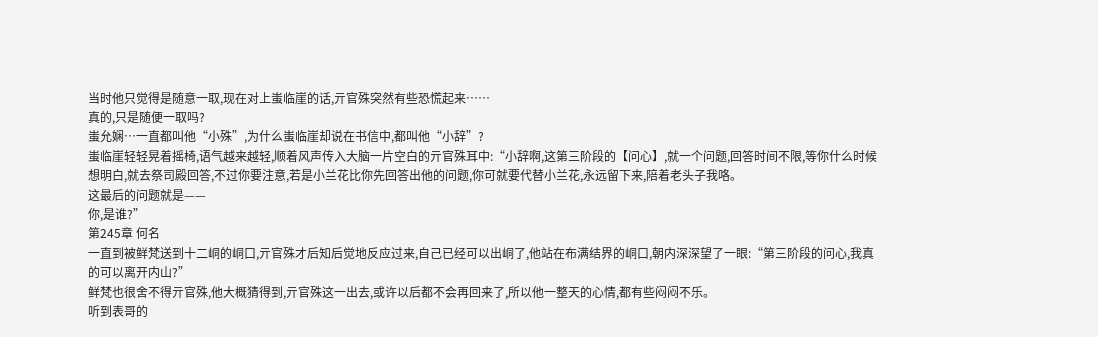当时他只觉得是随意一取,现在对上蚩临崖的话,亓官殊突然有些恐慌起来……
真的,只是随便一取吗?
蚩允娴…一直都叫他“小殊”,为什么蚩临崖却说在书信中,都叫他“小辞”?
蚩临崖轻轻晃着摇椅,语气越来越轻,顺着风声传入大脑一片空白的亓官殊耳中:“小辞啊,这第三阶段的【问心】,就一个问题,回答时间不限,等你什么时候想明白,就去祭司殿回答,不过你要注意,若是小兰花比你先回答出他的问题,你可就要代替小兰花,永远留下来,陪着老头子我咯。
这最后的问题就是——
你,是谁?”
第245章 何名
一直到被鲜梵送到十二峒的峒口,亓官殊才后知后觉地反应过来,自己已经可以出峒了,他站在布满结界的峒口,朝内深深望了一眼:“第三阶段的问心,我真的可以离开内山?”
鲜梵也很舍不得亓官殊,他大概猜得到,亓官殊这一出去,或许以后都不会再回来了,所以他一整天的心情,都有些闷闷不乐。
听到表哥的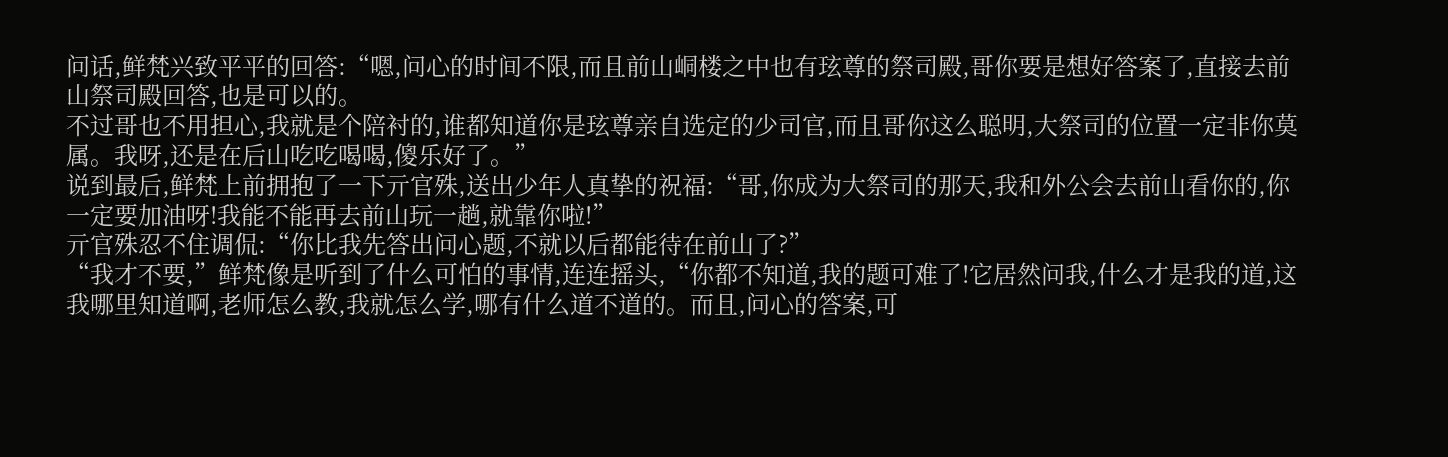问话,鲜梵兴致平平的回答:“嗯,问心的时间不限,而且前山峒楼之中也有玹尊的祭司殿,哥你要是想好答案了,直接去前山祭司殿回答,也是可以的。
不过哥也不用担心,我就是个陪衬的,谁都知道你是玹尊亲自选定的少司官,而且哥你这么聪明,大祭司的位置一定非你莫属。我呀,还是在后山吃吃喝喝,傻乐好了。”
说到最后,鲜梵上前拥抱了一下亓官殊,送出少年人真挚的祝福:“哥,你成为大祭司的那天,我和外公会去前山看你的,你一定要加油呀!我能不能再去前山玩一趟,就靠你啦!”
亓官殊忍不住调侃:“你比我先答出问心题,不就以后都能待在前山了?”
“我才不要,”鲜梵像是听到了什么可怕的事情,连连摇头,“你都不知道,我的题可难了!它居然问我,什么才是我的道,这我哪里知道啊,老师怎么教,我就怎么学,哪有什么道不道的。而且,问心的答案,可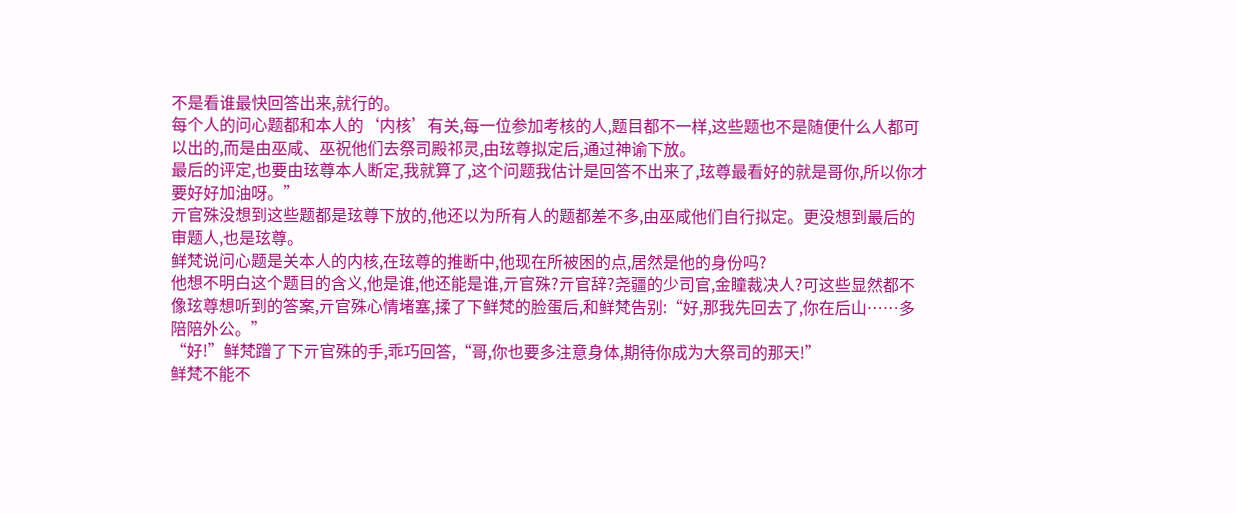不是看谁最快回答出来,就行的。
每个人的问心题都和本人的‘内核’有关,每一位参加考核的人,题目都不一样,这些题也不是随便什么人都可以出的,而是由巫咸、巫祝他们去祭司殿祁灵,由玹尊拟定后,通过神谕下放。
最后的评定,也要由玹尊本人断定,我就算了,这个问题我估计是回答不出来了,玹尊最看好的就是哥你,所以你才要好好加油呀。”
亓官殊没想到这些题都是玹尊下放的,他还以为所有人的题都差不多,由巫咸他们自行拟定。更没想到最后的审题人,也是玹尊。
鲜梵说问心题是关本人的内核,在玹尊的推断中,他现在所被困的点,居然是他的身份吗?
他想不明白这个题目的含义,他是谁,他还能是谁,亓官殊?亓官辞?尧疆的少司官,金瞳裁决人?可这些显然都不像玹尊想听到的答案,亓官殊心情堵塞,揉了下鲜梵的脸蛋后,和鲜梵告别:“好,那我先回去了,你在后山……多陪陪外公。”
“好!”鲜梵蹭了下亓官殊的手,乖巧回答,“哥,你也要多注意身体,期待你成为大祭司的那天!”
鲜梵不能不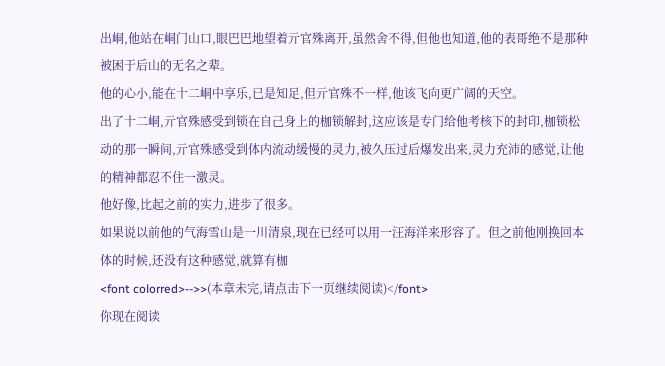出峒,他站在峒门山口,眼巴巴地望着亓官殊离开,虽然舍不得,但他也知道,他的表哥绝不是那种被困于后山的无名之辈。
他的心小,能在十二峒中享乐,已是知足,但亓官殊不一样,他该飞向更广阔的天空。
出了十二峒,亓官殊感受到锁在自己身上的枷锁解封,这应该是专门给他考核下的封印,枷锁松动的那一瞬间,亓官殊感受到体内流动缓慢的灵力,被久压过后爆发出来,灵力充沛的感觉,让他的精神都忍不住一激灵。
他好像,比起之前的实力,进步了很多。
如果说以前他的气海雪山是一川清泉,现在已经可以用一汪海洋来形容了。但之前他刚换回本体的时候,还没有这种感觉,就算有枷
<font colorred>-->>(本章未完,请点击下一页继续阅读)</font>
你现在阅读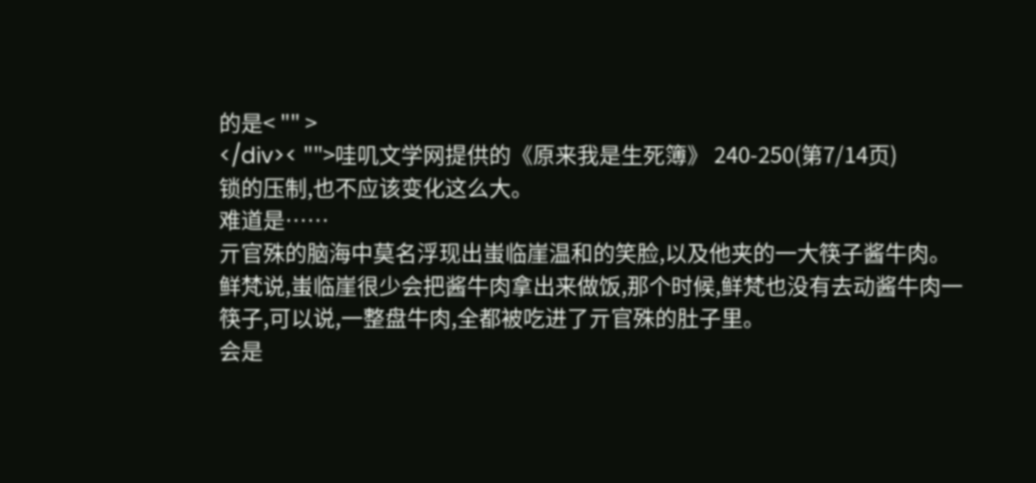的是< "" >
</div>< "">哇叽文学网提供的《原来我是生死簿》 240-250(第7/14页)
锁的压制,也不应该变化这么大。
难道是……
亓官殊的脑海中莫名浮现出蚩临崖温和的笑脸,以及他夹的一大筷子酱牛肉。鲜梵说,蚩临崖很少会把酱牛肉拿出来做饭,那个时候,鲜梵也没有去动酱牛肉一筷子,可以说,一整盘牛肉,全都被吃进了亓官殊的肚子里。
会是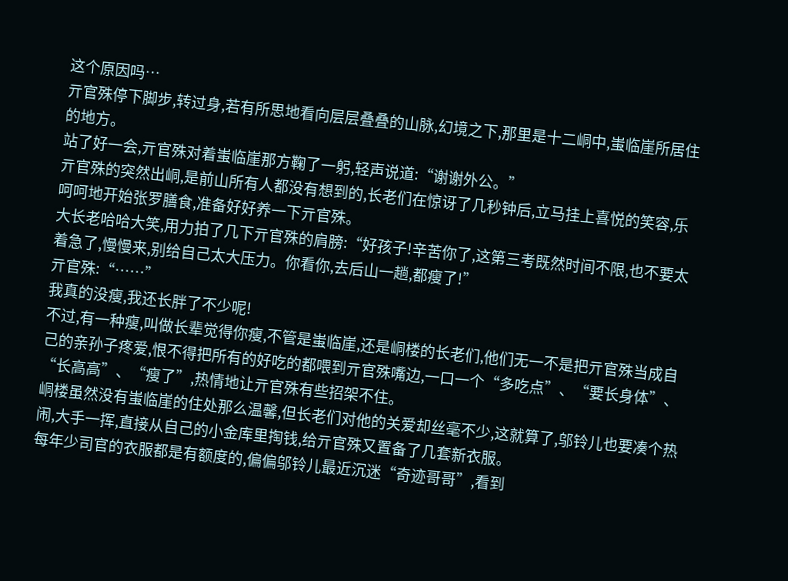这个原因吗…
亓官殊停下脚步,转过身,若有所思地看向层层叠叠的山脉,幻境之下,那里是十二峒中,蚩临崖所居住的地方。
站了好一会,亓官殊对着蚩临崖那方鞠了一躬,轻声说道:“谢谢外公。”
亓官殊的突然出峒,是前山所有人都没有想到的,长老们在惊讶了几秒钟后,立马挂上喜悦的笑容,乐呵呵地开始张罗膳食,准备好好养一下亓官殊。
大长老哈哈大笑,用力拍了几下亓官殊的肩膀:“好孩子!辛苦你了,这第三考既然时间不限,也不要太着急了,慢慢来,别给自己太大压力。你看你,去后山一趟,都瘦了!”
亓官殊:“……”
我真的没瘦,我还长胖了不少呢!
不过,有一种瘦,叫做长辈觉得你瘦,不管是蚩临崖,还是峒楼的长老们,他们无一不是把亓官殊当成自己的亲孙子疼爱,恨不得把所有的好吃的都喂到亓官殊嘴边,一口一个“多吃点”、“要长身体”、“长高高”、“瘦了”,热情地让亓官殊有些招架不住。
峒楼虽然没有蚩临崖的住处那么温馨,但长老们对他的关爱却丝毫不少,这就算了,邬铃儿也要凑个热闹,大手一挥,直接从自己的小金库里掏钱,给亓官殊又置备了几套新衣服。
每年少司官的衣服都是有额度的,偏偏邬铃儿最近沉迷“奇迹哥哥”,看到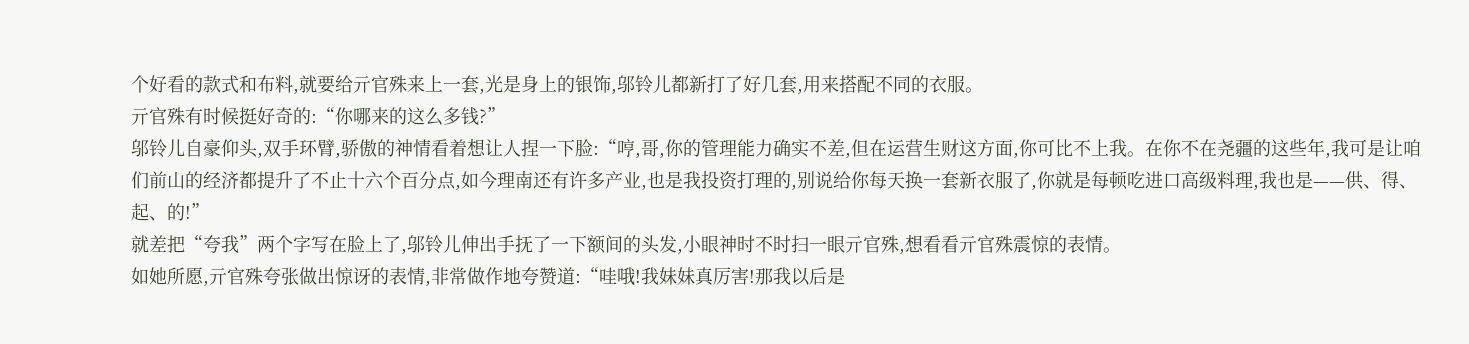个好看的款式和布料,就要给亓官殊来上一套,光是身上的银饰,邬铃儿都新打了好几套,用来搭配不同的衣服。
亓官殊有时候挺好奇的:“你哪来的这么多钱?”
邬铃儿自豪仰头,双手环臂,骄傲的神情看着想让人捏一下脸:“哼,哥,你的管理能力确实不差,但在运营生财这方面,你可比不上我。在你不在尧疆的这些年,我可是让咱们前山的经济都提升了不止十六个百分点,如今理南还有许多产业,也是我投资打理的,别说给你每天换一套新衣服了,你就是每顿吃进口高级料理,我也是——供、得、起、的!”
就差把“夸我”两个字写在脸上了,邬铃儿伸出手抚了一下额间的头发,小眼神时不时扫一眼亓官殊,想看看亓官殊震惊的表情。
如她所愿,亓官殊夸张做出惊讶的表情,非常做作地夸赞道:“哇哦!我妹妹真厉害!那我以后是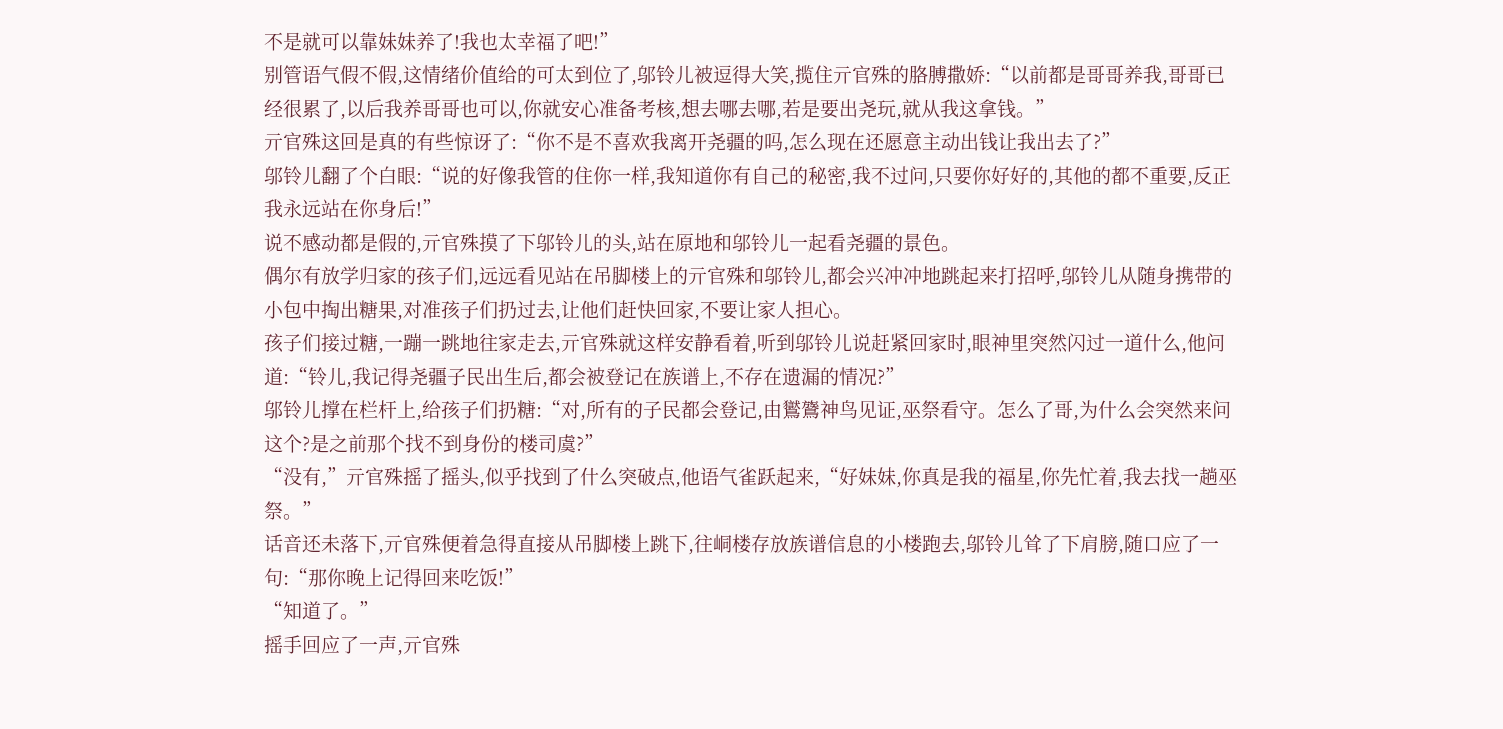不是就可以靠妹妹养了!我也太幸福了吧!”
别管语气假不假,这情绪价值给的可太到位了,邬铃儿被逗得大笑,揽住亓官殊的胳膊撒娇:“以前都是哥哥养我,哥哥已经很累了,以后我养哥哥也可以,你就安心准备考核,想去哪去哪,若是要出尧玩,就从我这拿钱。”
亓官殊这回是真的有些惊讶了:“你不是不喜欢我离开尧疆的吗,怎么现在还愿意主动出钱让我出去了?”
邬铃儿翻了个白眼:“说的好像我管的住你一样,我知道你有自己的秘密,我不过问,只要你好好的,其他的都不重要,反正我永远站在你身后!”
说不感动都是假的,亓官殊摸了下邬铃儿的头,站在原地和邬铃儿一起看尧疆的景色。
偶尔有放学归家的孩子们,远远看见站在吊脚楼上的亓官殊和邬铃儿,都会兴冲冲地跳起来打招呼,邬铃儿从随身携带的小包中掏出糖果,对准孩子们扔过去,让他们赶快回家,不要让家人担心。
孩子们接过糖,一蹦一跳地往家走去,亓官殊就这样安静看着,听到邬铃儿说赶紧回家时,眼神里突然闪过一道什么,他问道:“铃儿,我记得尧疆子民出生后,都会被登记在族谱上,不存在遗漏的情况?”
邬铃儿撑在栏杆上,给孩子们扔糖:“对,所有的子民都会登记,由鸑鷟神鸟见证,巫祭看守。怎么了哥,为什么会突然来问这个?是之前那个找不到身份的楼司虞?”
“没有,”亓官殊摇了摇头,似乎找到了什么突破点,他语气雀跃起来,“好妹妹,你真是我的福星,你先忙着,我去找一趟巫祭。”
话音还未落下,亓官殊便着急得直接从吊脚楼上跳下,往峒楼存放族谱信息的小楼跑去,邬铃儿耸了下肩膀,随口应了一句:“那你晚上记得回来吃饭!”
“知道了。”
摇手回应了一声,亓官殊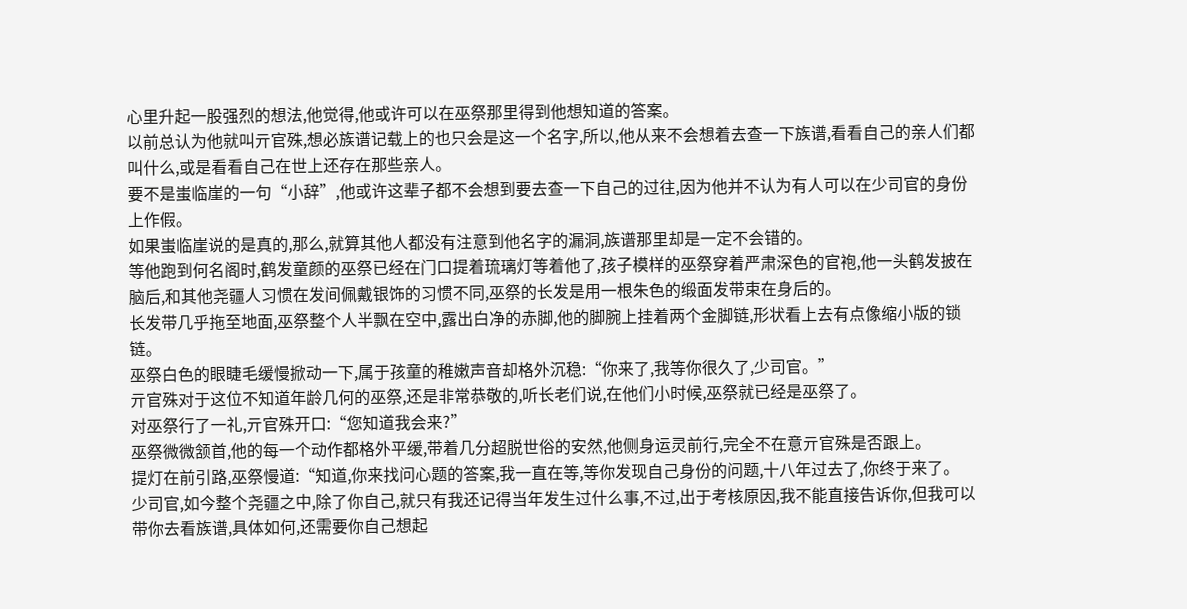心里升起一股强烈的想法,他觉得,他或许可以在巫祭那里得到他想知道的答案。
以前总认为他就叫亓官殊,想必族谱记载上的也只会是这一个名字,所以,他从来不会想着去查一下族谱,看看自己的亲人们都叫什么,或是看看自己在世上还存在那些亲人。
要不是蚩临崖的一句“小辞”,他或许这辈子都不会想到要去查一下自己的过往,因为他并不认为有人可以在少司官的身份上作假。
如果蚩临崖说的是真的,那么,就算其他人都没有注意到他名字的漏洞,族谱那里却是一定不会错的。
等他跑到何名阁时,鹤发童颜的巫祭已经在门口提着琉璃灯等着他了,孩子模样的巫祭穿着严肃深色的官袍,他一头鹤发披在脑后,和其他尧疆人习惯在发间佩戴银饰的习惯不同,巫祭的长发是用一根朱色的缎面发带束在身后的。
长发带几乎拖至地面,巫祭整个人半飘在空中,露出白净的赤脚,他的脚腕上挂着两个金脚链,形状看上去有点像缩小版的锁链。
巫祭白色的眼睫毛缓慢掀动一下,属于孩童的稚嫩声音却格外沉稳:“你来了,我等你很久了,少司官。”
亓官殊对于这位不知道年龄几何的巫祭,还是非常恭敬的,听长老们说,在他们小时候,巫祭就已经是巫祭了。
对巫祭行了一礼,亓官殊开口:“您知道我会来?”
巫祭微微颔首,他的每一个动作都格外平缓,带着几分超脱世俗的安然,他侧身运灵前行,完全不在意亓官殊是否跟上。
提灯在前引路,巫祭慢道:“知道,你来找问心题的答案,我一直在等,等你发现自己身份的问题,十八年过去了,你终于来了。
少司官,如今整个尧疆之中,除了你自己,就只有我还记得当年发生过什么事,不过,出于考核原因,我不能直接告诉你,但我可以带你去看族谱,具体如何,还需要你自己想起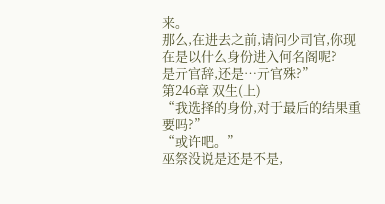来。
那么,在进去之前,请问少司官,你现在是以什么身份进入何名阁呢?
是亓官辞,还是…亓官殊?”
第246章 双生(上)
“我选择的身份,对于最后的结果重要吗?”
“或许吧。”
巫祭没说是还是不是,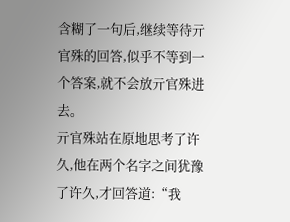含糊了一句后,继续等待亓官殊的回答,似乎不等到一个答案,就不会放亓官殊进去。
亓官殊站在原地思考了许久,他在两个名字之间犹豫了许久,才回答道:“我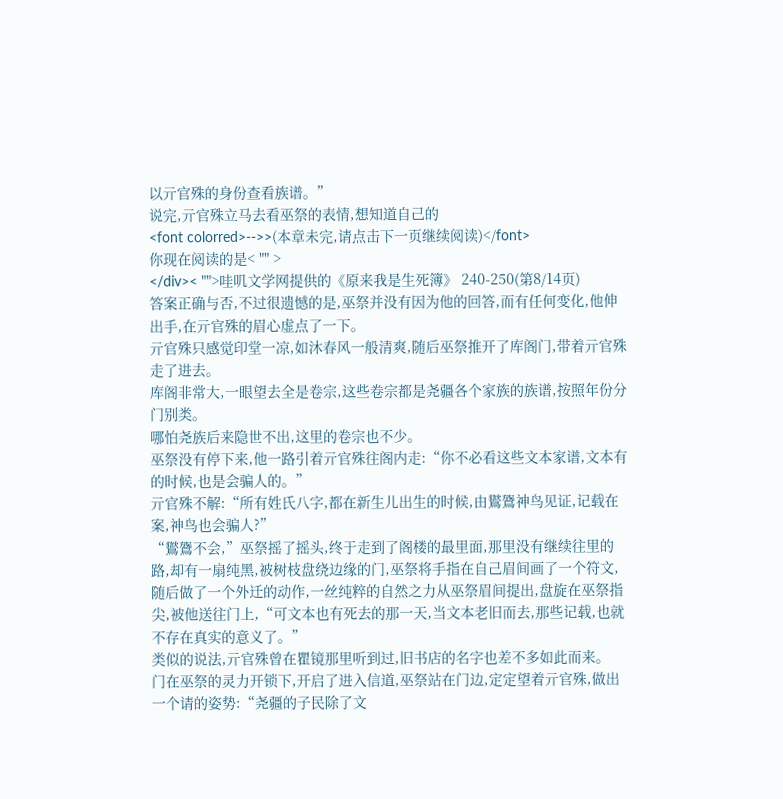以亓官殊的身份查看族谱。”
说完,亓官殊立马去看巫祭的表情,想知道自己的
<font colorred>-->>(本章未完,请点击下一页继续阅读)</font>
你现在阅读的是< "" >
</div>< "">哇叽文学网提供的《原来我是生死簿》 240-250(第8/14页)
答案正确与否,不过很遗憾的是,巫祭并没有因为他的回答,而有任何变化,他伸出手,在亓官殊的眉心虚点了一下。
亓官殊只感觉印堂一凉,如沐春风一般清爽,随后巫祭推开了库阁门,带着亓官殊走了进去。
库阁非常大,一眼望去全是卷宗,这些卷宗都是尧疆各个家族的族谱,按照年份分门别类。
哪怕尧族后来隐世不出,这里的卷宗也不少。
巫祭没有停下来,他一路引着亓官殊往阁内走:“你不必看这些文本家谱,文本有的时候,也是会骗人的。”
亓官殊不解:“所有姓氏八字,都在新生儿出生的时候,由鸑鷟神鸟见证,记载在案,神鸟也会骗人?”
“鸑鷟不会,”巫祭摇了摇头,终于走到了阁楼的最里面,那里没有继续往里的路,却有一扇纯黑,被树枝盘绕边缘的门,巫祭将手指在自己眉间画了一个符文,随后做了一个外迁的动作,一丝纯粹的自然之力从巫祭眉间提出,盘旋在巫祭指尖,被他送往门上,“可文本也有死去的那一天,当文本老旧而去,那些记载,也就不存在真实的意义了。”
类似的说法,亓官殊曾在瞿镜那里听到过,旧书店的名字也差不多如此而来。
门在巫祭的灵力开锁下,开启了进入信道,巫祭站在门边,定定望着亓官殊,做出一个请的姿势:“尧疆的子民除了文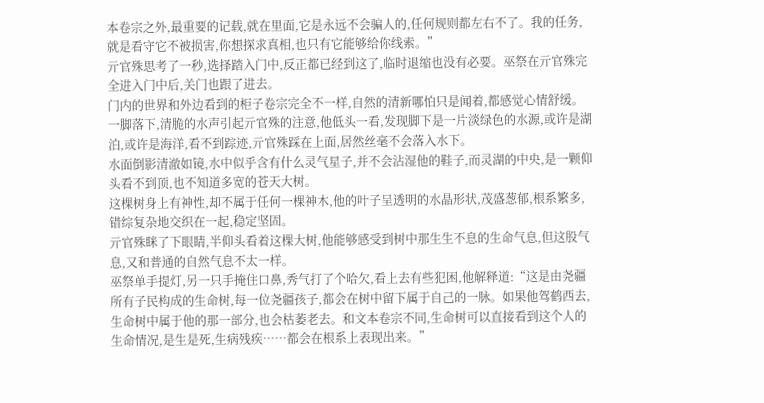本卷宗之外,最重要的记载,就在里面,它是永远不会骗人的,任何规则都左右不了。我的任务,就是看守它不被损害,你想探求真相,也只有它能够给你线索。”
亓官殊思考了一秒,选择踏入门中,反正都已经到这了,临时退缩也没有必要。巫祭在亓官殊完全进入门中后,关门也跟了进去。
门内的世界和外边看到的柜子卷宗完全不一样,自然的清新哪怕只是闻着,都感觉心情舒缓。
一脚落下,清脆的水声引起亓官殊的注意,他低头一看,发现脚下是一片淡绿色的水源,或许是湖泊,或许是海洋,看不到踪迹,亓官殊踩在上面,居然丝毫不会落入水下。
水面倒影清澈如镜,水中似乎含有什么灵气星子,并不会沾湿他的鞋子,而灵湖的中央,是一颗仰头看不到顶,也不知道多宽的苍天大树。
这棵树身上有神性,却不属于任何一棵神木,他的叶子呈透明的水晶形状,茂盛葱郁,根系繁多,错综复杂地交织在一起,稳定坚固。
亓官殊眯了下眼睛,半仰头看着这棵大树,他能够感受到树中那生生不息的生命气息,但这股气息,又和普通的自然气息不太一样。
巫祭单手提灯,另一只手掩住口鼻,秀气打了个哈欠,看上去有些犯困,他解释道:“这是由尧疆所有子民构成的生命树,每一位尧疆孩子,都会在树中留下属于自己的一脉。如果他驾鹤西去,生命树中属于他的那一部分,也会枯萎老去。和文本卷宗不同,生命树可以直接看到这个人的生命情况,是生是死,生病残疾……都会在根系上表现出来。”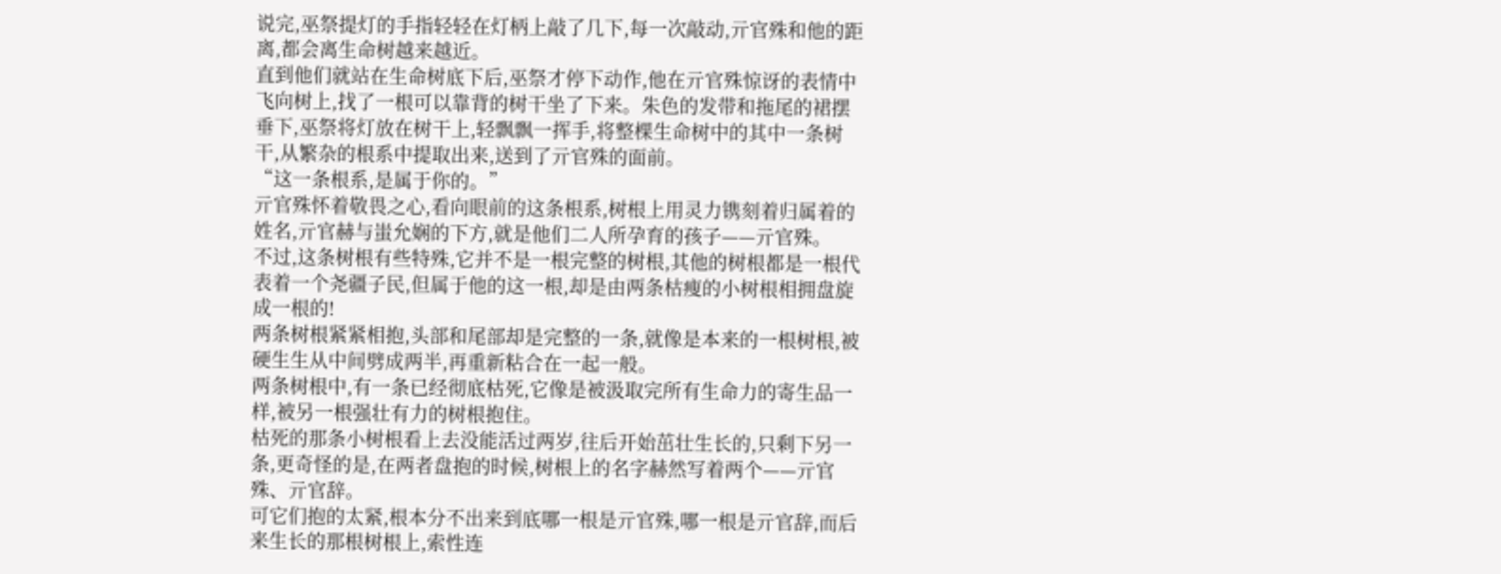说完,巫祭提灯的手指轻轻在灯柄上敲了几下,每一次敲动,亓官殊和他的距离,都会离生命树越来越近。
直到他们就站在生命树底下后,巫祭才停下动作,他在亓官殊惊讶的表情中飞向树上,找了一根可以靠背的树干坐了下来。朱色的发带和拖尾的裙摆垂下,巫祭将灯放在树干上,轻飘飘一挥手,将整棵生命树中的其中一条树干,从繁杂的根系中提取出来,送到了亓官殊的面前。
“这一条根系,是属于你的。”
亓官殊怀着敬畏之心,看向眼前的这条根系,树根上用灵力镌刻着归属着的姓名,亓官赫与蚩允娴的下方,就是他们二人所孕育的孩子——亓官殊。
不过,这条树根有些特殊,它并不是一根完整的树根,其他的树根都是一根代表着一个尧疆子民,但属于他的这一根,却是由两条枯瘦的小树根相拥盘旋成一根的!
两条树根紧紧相抱,头部和尾部却是完整的一条,就像是本来的一根树根,被硬生生从中间劈成两半,再重新粘合在一起一般。
两条树根中,有一条已经彻底枯死,它像是被汲取完所有生命力的寄生品一样,被另一根强壮有力的树根抱住。
枯死的那条小树根看上去没能活过两岁,往后开始茁壮生长的,只剩下另一条,更奇怪的是,在两者盘抱的时候,树根上的名字赫然写着两个——亓官殊、亓官辞。
可它们抱的太紧,根本分不出来到底哪一根是亓官殊,哪一根是亓官辞,而后来生长的那根树根上,索性连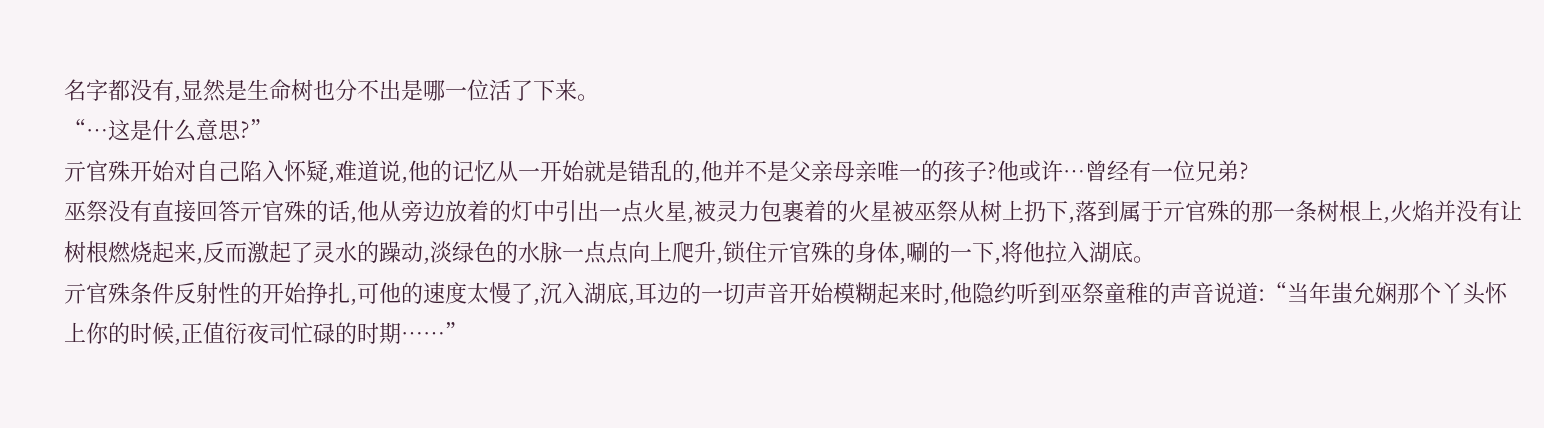名字都没有,显然是生命树也分不出是哪一位活了下来。
“…这是什么意思?”
亓官殊开始对自己陷入怀疑,难道说,他的记忆从一开始就是错乱的,他并不是父亲母亲唯一的孩子?他或许…曾经有一位兄弟?
巫祭没有直接回答亓官殊的话,他从旁边放着的灯中引出一点火星,被灵力包裹着的火星被巫祭从树上扔下,落到属于亓官殊的那一条树根上,火焰并没有让树根燃烧起来,反而激起了灵水的躁动,淡绿色的水脉一点点向上爬升,锁住亓官殊的身体,唰的一下,将他拉入湖底。
亓官殊条件反射性的开始挣扎,可他的速度太慢了,沉入湖底,耳边的一切声音开始模糊起来时,他隐约听到巫祭童稚的声音说道:“当年蚩允娴那个丫头怀上你的时候,正值衍夜司忙碌的时期……”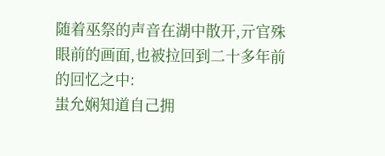随着巫祭的声音在湖中散开,亓官殊眼前的画面,也被拉回到二十多年前的回忆之中:
蚩允娴知道自己拥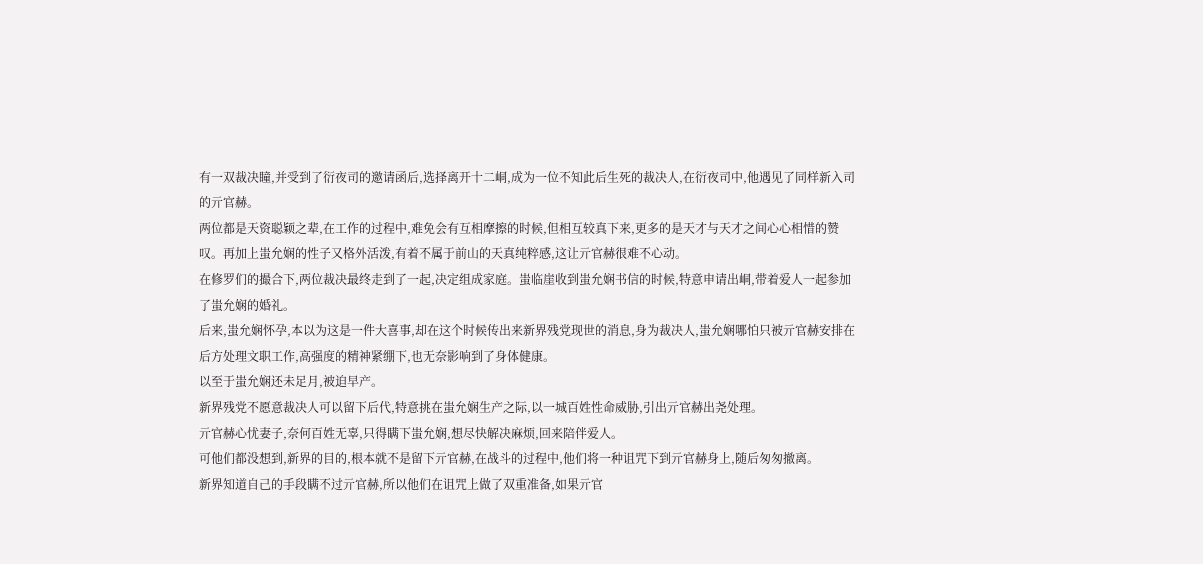有一双裁决瞳,并受到了衍夜司的邀请函后,选择离开十二峒,成为一位不知此后生死的裁决人,在衍夜司中,他遇见了同样新入司的亓官赫。
两位都是天资聪颖之辈,在工作的过程中,难免会有互相摩擦的时候,但相互较真下来,更多的是天才与天才之间心心相惜的赞叹。再加上蚩允娴的性子又格外活泼,有着不属于前山的天真纯粹感,这让亓官赫很难不心动。
在修罗们的撮合下,两位裁决最终走到了一起,决定组成家庭。蚩临崖收到蚩允娴书信的时候,特意申请出峒,带着爱人一起参加了蚩允娴的婚礼。
后来,蚩允娴怀孕,本以为这是一件大喜事,却在这个时候传出来新界残党现世的消息,身为裁决人,蚩允娴哪怕只被亓官赫安排在后方处理文职工作,高强度的精神紧绷下,也无奈影响到了身体健康。
以至于蚩允娴还未足月,被迫早产。
新界残党不愿意裁决人可以留下后代,特意挑在蚩允娴生产之际,以一城百姓性命威胁,引出亓官赫出尧处理。
亓官赫心忧妻子,奈何百姓无辜,只得瞒下蚩允娴,想尽快解决麻烦,回来陪伴爱人。
可他们都没想到,新界的目的,根本就不是留下亓官赫,在战斗的过程中,他们将一种诅咒下到亓官赫身上,随后匆匆撤离。
新界知道自己的手段瞒不过亓官赫,所以他们在诅咒上做了双重准备,如果亓官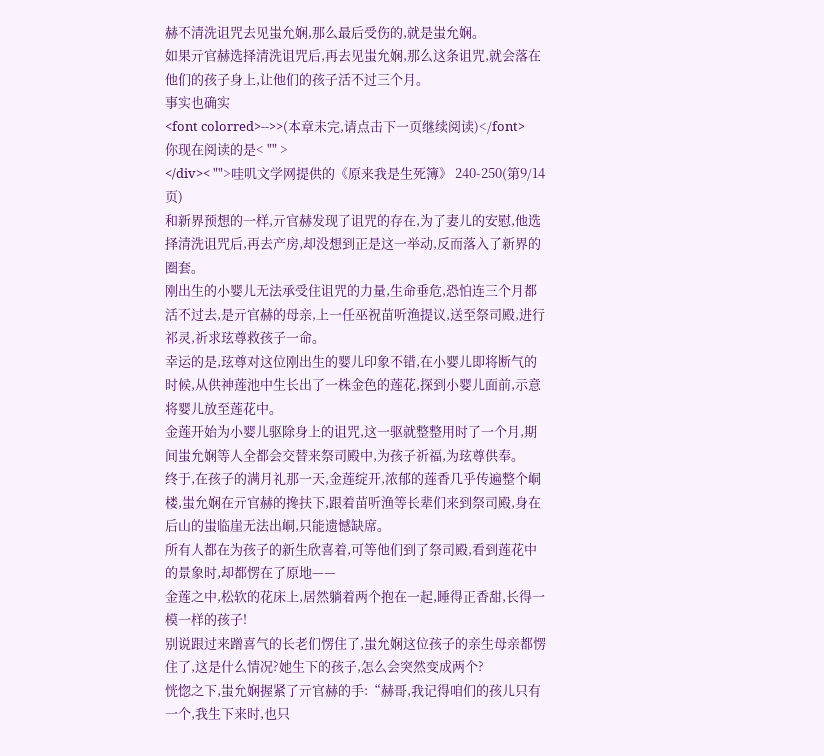赫不清洗诅咒去见蚩允娴,那么最后受伤的,就是蚩允娴。
如果亓官赫选择清洗诅咒后,再去见蚩允娴,那么这条诅咒,就会落在他们的孩子身上,让他们的孩子活不过三个月。
事实也确实
<font colorred>-->>(本章未完,请点击下一页继续阅读)</font>
你现在阅读的是< "" >
</div>< "">哇叽文学网提供的《原来我是生死簿》 240-250(第9/14页)
和新界预想的一样,亓官赫发现了诅咒的存在,为了妻儿的安慰,他选择清洗诅咒后,再去产房,却没想到正是这一举动,反而落入了新界的圈套。
刚出生的小婴儿无法承受住诅咒的力量,生命垂危,恐怕连三个月都活不过去,是亓官赫的母亲,上一任巫祝苗听渔提议,送至祭司殿,进行祁灵,祈求玹尊救孩子一命。
幸运的是,玹尊对这位刚出生的婴儿印象不错,在小婴儿即将断气的时候,从供神莲池中生长出了一株金色的莲花,探到小婴儿面前,示意将婴儿放至莲花中。
金莲开始为小婴儿驱除身上的诅咒,这一驱就整整用时了一个月,期间蚩允娴等人全都会交替来祭司殿中,为孩子祈福,为玹尊供奉。
终于,在孩子的满月礼那一天,金莲绽开,浓郁的莲香几乎传遍整个峒楼,蚩允娴在亓官赫的搀扶下,跟着苗听渔等长辈们来到祭司殿,身在后山的蚩临崖无法出峒,只能遗憾缺席。
所有人都在为孩子的新生欣喜着,可等他们到了祭司殿,看到莲花中的景象时,却都愣在了原地——
金莲之中,松软的花床上,居然躺着两个抱在一起,睡得正香甜,长得一模一样的孩子!
别说跟过来蹭喜气的长老们愣住了,蚩允娴这位孩子的亲生母亲都愣住了,这是什么情况?她生下的孩子,怎么会突然变成两个?
恍惚之下,蚩允娴握紧了亓官赫的手:“赫哥,我记得咱们的孩儿只有一个,我生下来时,也只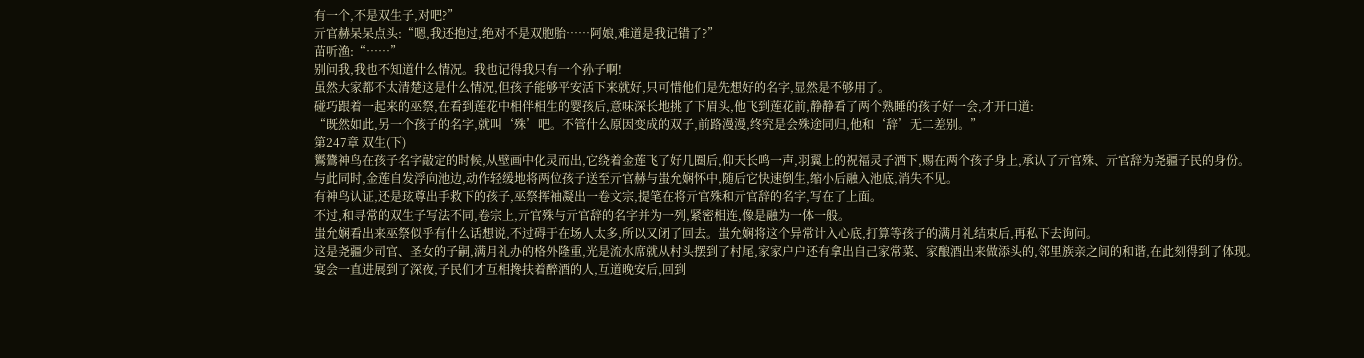有一个,不是双生子,对吧?”
亓官赫呆呆点头:“嗯,我还抱过,绝对不是双胞胎……阿娘,难道是我记错了?”
苗听渔:“……”
别问我,我也不知道什么情况。我也记得我只有一个孙子啊!
虽然大家都不太清楚这是什么情况,但孩子能够平安活下来就好,只可惜他们是先想好的名字,显然是不够用了。
碰巧跟着一起来的巫祭,在看到莲花中相伴相生的婴孩后,意味深长地挑了下眉头,他飞到莲花前,静静看了两个熟睡的孩子好一会,才开口道:
“既然如此,另一个孩子的名字,就叫‘殊’吧。不管什么原因变成的双子,前路漫漫,终究是会殊途同归,他和‘辞’无二差别。”
第247章 双生(下)
鸑鷟神鸟在孩子名字敲定的时候,从壁画中化灵而出,它绕着金莲飞了好几圈后,仰天长鸣一声,羽翼上的祝福灵子洒下,赐在两个孩子身上,承认了亓官殊、亓官辞为尧疆子民的身份。
与此同时,金莲自发浮向池边,动作轻缓地将两位孩子送至亓官赫与蚩允娴怀中,随后它快速倒生,缩小后融入池底,消失不见。
有神鸟认证,还是玹尊出手救下的孩子,巫祭挥袖凝出一卷文宗,提笔在将亓官殊和亓官辞的名字,写在了上面。
不过,和寻常的双生子写法不同,卷宗上,亓官殊与亓官辞的名字并为一列,紧密相连,像是融为一体一般。
蚩允娴看出来巫祭似乎有什么话想说,不过碍于在场人太多,所以又闭了回去。蚩允娴将这个异常计入心底,打算等孩子的满月礼结束后,再私下去询问。
这是尧疆少司官、圣女的子嗣,满月礼办的格外隆重,光是流水席就从村头摆到了村尾,家家户户还有拿出自己家常菜、家酿酒出来做添头的,邻里族亲之间的和谐,在此刻得到了体现。
宴会一直进展到了深夜,子民们才互相搀扶着醉酒的人,互道晚安后,回到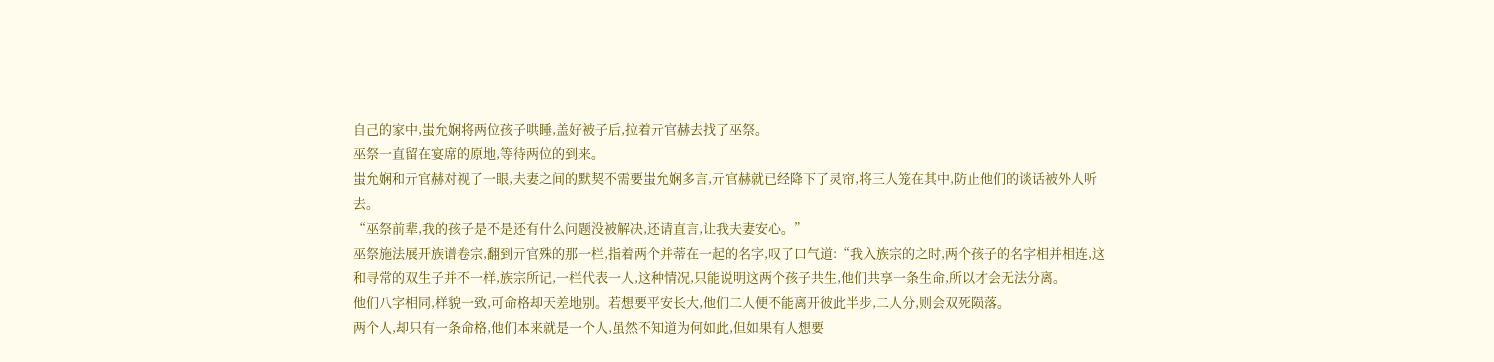自己的家中,蚩允娴将两位孩子哄睡,盖好被子后,拉着亓官赫去找了巫祭。
巫祭一直留在宴席的原地,等待两位的到来。
蚩允娴和亓官赫对视了一眼,夫妻之间的默契不需要蚩允娴多言,亓官赫就已经降下了灵帘,将三人笼在其中,防止他们的谈话被外人听去。
“巫祭前辈,我的孩子是不是还有什么问题没被解决,还请直言,让我夫妻安心。”
巫祭施法展开族谱卷宗,翻到亓官殊的那一栏,指着两个并蒂在一起的名字,叹了口气道:“我入族宗的之时,两个孩子的名字相并相连,这和寻常的双生子并不一样,族宗所记,一栏代表一人,这种情况,只能说明这两个孩子共生,他们共享一条生命,所以才会无法分离。
他们八字相同,样貌一致,可命格却天差地别。若想要平安长大,他们二人便不能离开彼此半步,二人分,则会双死陨落。
两个人,却只有一条命格,他们本来就是一个人,虽然不知道为何如此,但如果有人想要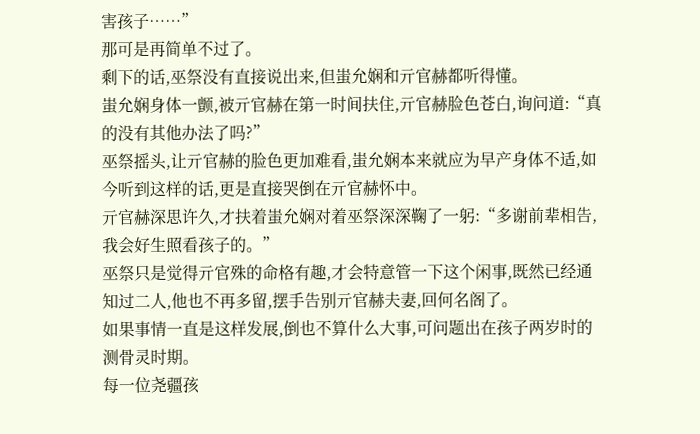害孩子……”
那可是再简单不过了。
剩下的话,巫祭没有直接说出来,但蚩允娴和亓官赫都听得懂。
蚩允娴身体一颤,被亓官赫在第一时间扶住,亓官赫脸色苍白,询问道:“真的没有其他办法了吗?”
巫祭摇头,让亓官赫的脸色更加难看,蚩允娴本来就应为早产身体不适,如今听到这样的话,更是直接哭倒在亓官赫怀中。
亓官赫深思许久,才扶着蚩允娴对着巫祭深深鞠了一躬:“多谢前辈相告,我会好生照看孩子的。”
巫祭只是觉得亓官殊的命格有趣,才会特意管一下这个闲事,既然已经通知过二人,他也不再多留,摆手告别亓官赫夫妻,回何名阁了。
如果事情一直是这样发展,倒也不算什么大事,可问题出在孩子两岁时的测骨灵时期。
每一位尧疆孩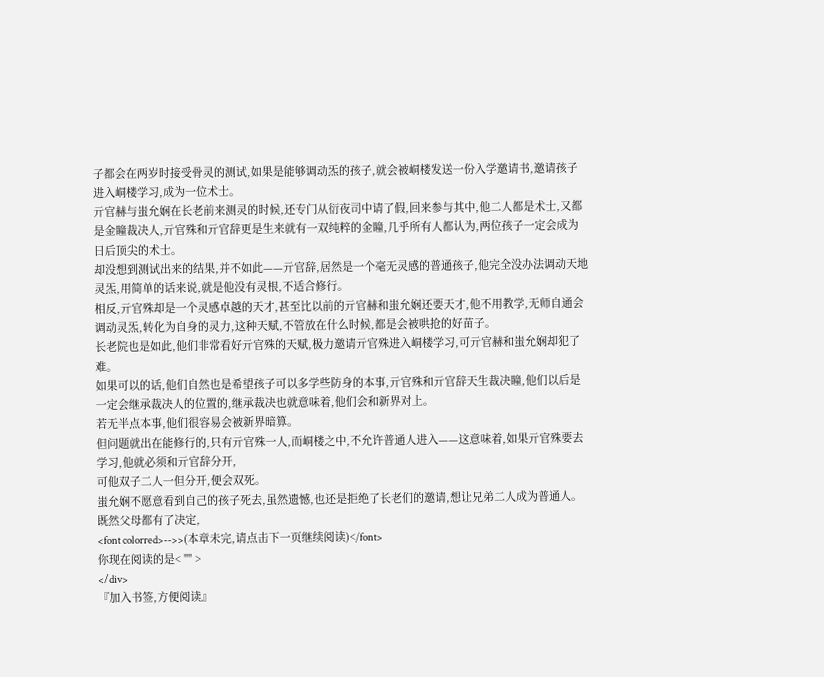子都会在两岁时接受骨灵的测试,如果是能够调动炁的孩子,就会被峒楼发送一份入学邀请书,邀请孩子进入峒楼学习,成为一位术士。
亓官赫与蚩允娴在长老前来测灵的时候,还专门从衍夜司中请了假,回来参与其中,他二人都是术士,又都是金瞳裁决人,亓官殊和亓官辞更是生来就有一双纯粹的金瞳,几乎所有人都认为,两位孩子一定会成为日后顶尖的术士。
却没想到测试出来的结果,并不如此——亓官辞,居然是一个毫无灵感的普通孩子,他完全没办法调动天地灵炁,用简单的话来说,就是他没有灵根,不适合修行。
相反,亓官殊却是一个灵感卓越的天才,甚至比以前的亓官赫和蚩允娴还要天才,他不用教学,无师自通会调动灵炁,转化为自身的灵力,这种天赋,不管放在什么时候,都是会被哄抢的好苗子。
长老院也是如此,他们非常看好亓官殊的天赋,极力邀请亓官殊进入峒楼学习,可亓官赫和蚩允娴却犯了难。
如果可以的话,他们自然也是希望孩子可以多学些防身的本事,亓官殊和亓官辞天生裁决瞳,他们以后是一定会继承裁决人的位置的,继承裁决也就意味着,他们会和新界对上。
若无半点本事,他们很容易会被新界暗算。
但问题就出在能修行的,只有亓官殊一人,而峒楼之中,不允许普通人进入——这意味着,如果亓官殊要去学习,他就必须和亓官辞分开,
可他双子二人一但分开,便会双死。
蚩允娴不愿意看到自己的孩子死去,虽然遗憾,也还是拒绝了长老们的邀请,想让兄弟二人成为普通人。
既然父母都有了决定,
<font colorred>-->>(本章未完,请点击下一页继续阅读)</font>
你现在阅读的是< "" >
</div>
『加入书签,方便阅读』